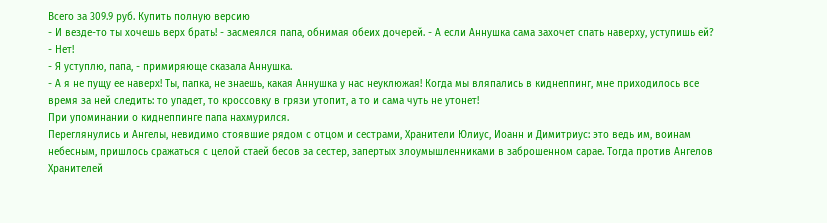Всего за 309.9 руб. Купить полную версию
- И везде-то ты хочешь верх брать! - засмеялся папа, обнимая обеих дочерей. - А если Аннушка сама захочет спать наверху, уступишь ей?
- Нет!
- Я уступлю, папа, - примиряюще сказала Аннушка.
- А я не пущу ее наверх! Ты, папка, не знаешь, какая Аннушка у нас неуклюжая! Когда мы вляпались в киднеппинг, мне приходилось все время за ней следить: то упадет, то кроссовку в грязи утопит, а то и сама чуть не утонет!
При упоминании о киднеппинге папа нахмурился.
Переглянулись и Ангелы, невидимо стоявшие рядом с отцом и сестрами, Хранители Юлиус, Иоанн и Димитриус: это ведь им, воинам небесным, пришлось сражаться с целой стаей бесов за сестер, запертых злоумышленниками в заброшенном сарае. Тогда против Ангелов Хранителей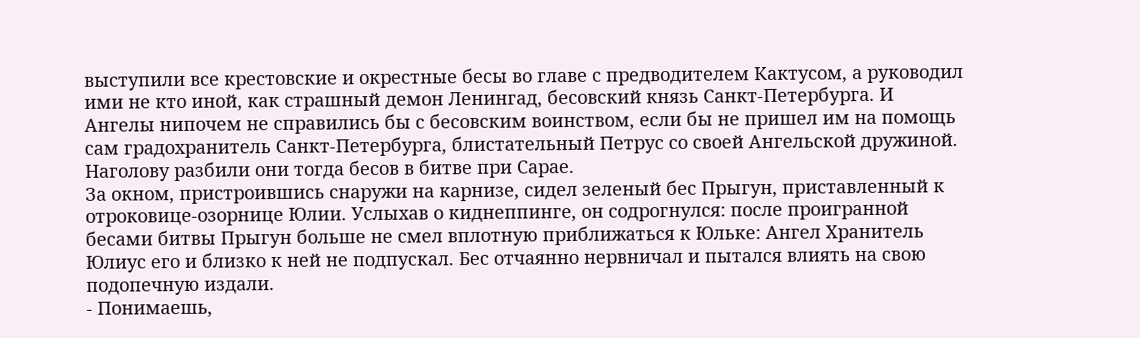выступили все крестовские и окрестные бесы во главе с предводителем Кактусом, а руководил ими не кто иной, как страшный демон Ленингад, бесовский князь Санкт-Петербурга. И Ангелы нипочем не справились бы с бесовским воинством, если бы не пришел им на помощь сам градохранитель Санкт-Петербурга, блистательный Петрус со своей Ангельской дружиной. Наголову разбили они тогда бесов в битве при Сарае.
За окном, пристроившись снаружи на карнизе, сидел зеленый бес Прыгун, приставленный к отроковице-озорнице Юлии. Услыхав о киднеппинге, он содрогнулся: после проигранной бесами битвы Прыгун больше не смел вплотную приближаться к Юльке: Ангел Хранитель Юлиус его и близко к ней не подпускал. Бес отчаянно нервничал и пытался влиять на свою подопечную издали.
- Понимаешь,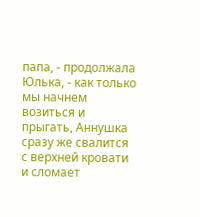папа, - продолжала Юлька, - как только мы начнем возиться и прыгать, Аннушка сразу же свалится с верхней кровати и сломает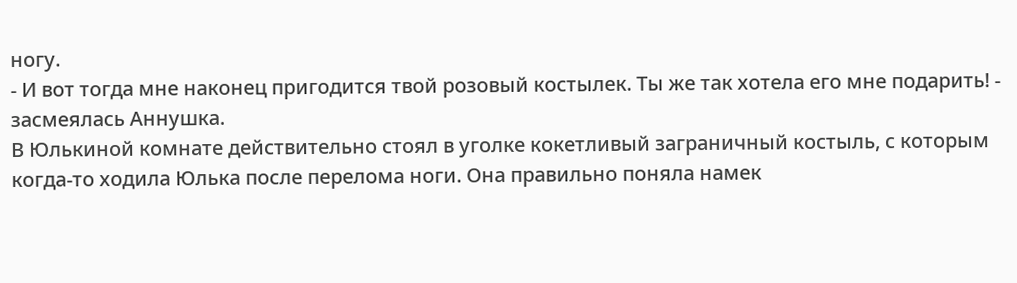ногу.
- И вот тогда мне наконец пригодится твой розовый костылек. Ты же так хотела его мне подарить! - засмеялась Аннушка.
В Юлькиной комнате действительно стоял в уголке кокетливый заграничный костыль, с которым когда-то ходила Юлька после перелома ноги. Она правильно поняла намек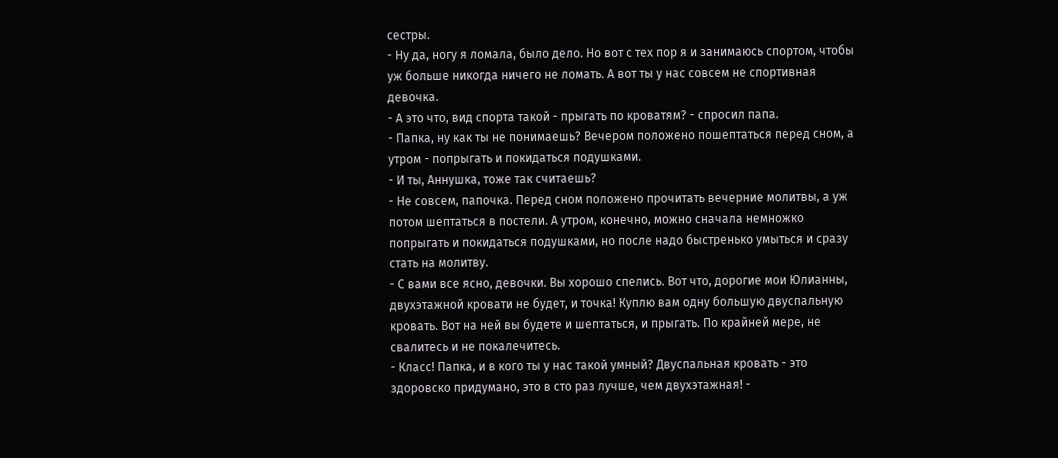сестры.
- Ну да, ногу я ломала, было дело. Но вот с тех пор я и занимаюсь спортом, чтобы уж больше никогда ничего не ломать. А вот ты у нас совсем не спортивная девочка.
- А это что, вид спорта такой - прыгать по кроватям? - спросил папа.
- Папка, ну как ты не понимаешь? Вечером положено пошептаться перед сном, а утром - попрыгать и покидаться подушками.
- И ты, Аннушка, тоже так считаешь?
- Не совсем, папочка. Перед сном положено прочитать вечерние молитвы, а уж потом шептаться в постели. А утром, конечно, можно сначала немножко попрыгать и покидаться подушками, но после надо быстренько умыться и сразу стать на молитву.
- С вами все ясно, девочки. Вы хорошо спелись. Вот что, дорогие мои Юлианны, двухэтажной кровати не будет, и точка! Куплю вам одну большую двуспальную кровать. Вот на ней вы будете и шептаться, и прыгать. По крайней мере, не свалитесь и не покалечитесь.
- Класс! Папка, и в кого ты у нас такой умный? Двуспальная кровать - это здоровско придумано, это в сто раз лучше, чем двухэтажная! -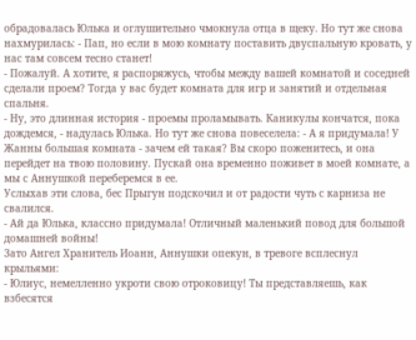обрадовалась Юлька и оглушительно чмокнула отца в щеку. Но тут же снова нахмурилась: - Пап, но если в мою комнату поставить двуспальную кровать, у нас там совсем тесно станет!
- Пожалуй. А хотите, я распоряжусь, чтобы между вашей комнатой и соседней сделали проем? Тогда у вас будет комната для игр и занятий и отдельная спальня.
- Ну, это длинная история - проемы проламывать. Каникулы кончатся, пока дождемся, - надулась Юлька. Но тут же снова повеселела: - А я придумала! У Жанны большая комната - зачем ей такая? Вы скоро поженитесь, и она перейдет на твою половину. Пускай она временно поживет в моей комнате, а мы с Аннушкой переберемся в ее.
Услыхав эти слова, бес Прыгун подскочил и от радости чуть с карниза не свалился.
- Ай да Юлька, классно придумала! Отличный маленький повод для большой домашней войны!
Зато Ангел Хранитель Иоанн, Аннушки опекун, в тревоге всплеснул крыльями:
- Юлиус, немелленно укроти свою отроковицу! Ты представляешь, как взбесятся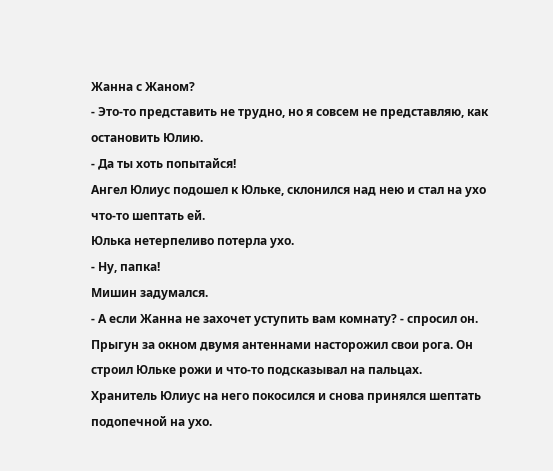Жанна с Жаном?
- Это-то представить не трудно, но я совсем не представляю, как остановить Юлию.
- Да ты хоть попытайся!
Ангел Юлиус подошел к Юльке, склонился над нею и стал на ухо что-то шептать ей.
Юлька нетерпеливо потерла ухо.
- Ну, папка!
Мишин задумался.
- А если Жанна не захочет уступить вам комнату? - спросил он.
Прыгун за окном двумя антеннами насторожил свои рога. Он строил Юльке рожи и что-то подсказывал на пальцах.
Хранитель Юлиус на него покосился и снова принялся шептать подопечной на ухо.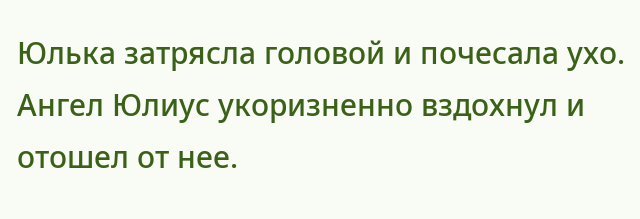Юлька затрясла головой и почесала ухо.
Ангел Юлиус укоризненно вздохнул и отошел от нее.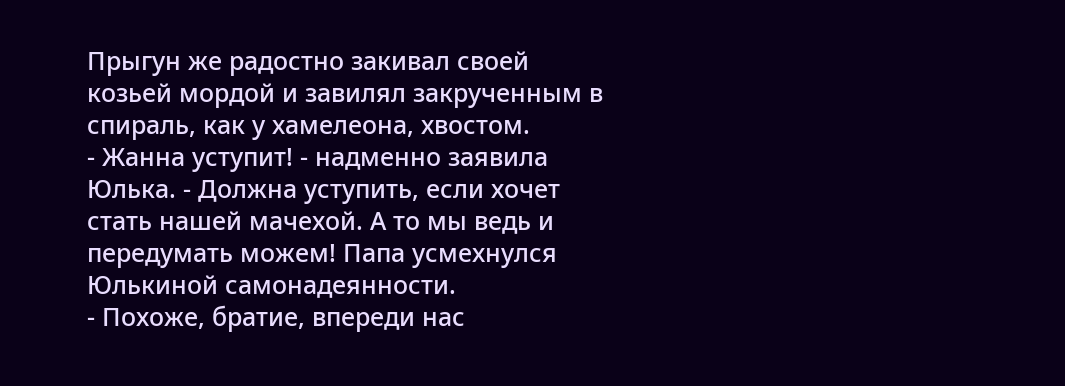Прыгун же радостно закивал своей козьей мордой и завилял закрученным в спираль, как у хамелеона, хвостом.
- Жанна уступит! - надменно заявила Юлька. - Должна уступить, если хочет стать нашей мачехой. А то мы ведь и передумать можем! Папа усмехнулся Юлькиной самонадеянности.
- Похоже, братие, впереди нас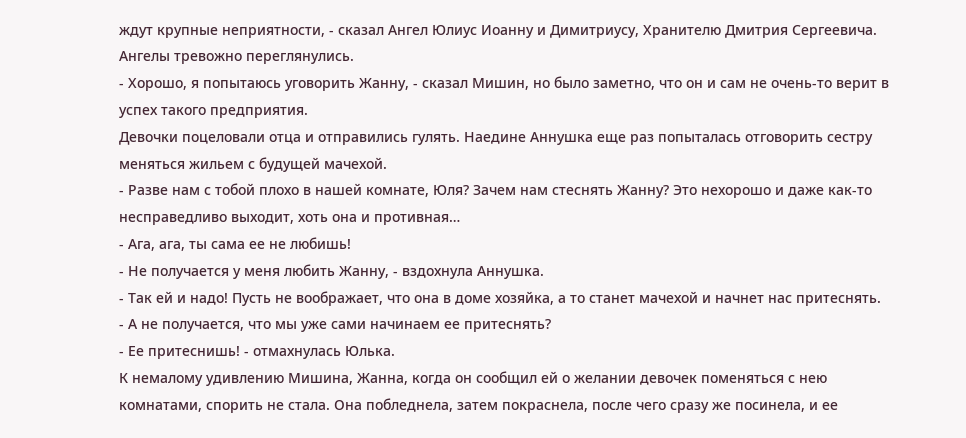ждут крупные неприятности, - сказал Ангел Юлиус Иоанну и Димитриусу, Хранителю Дмитрия Сергеевича.
Ангелы тревожно переглянулись.
- Хорошо, я попытаюсь уговорить Жанну, - сказал Мишин, но было заметно, что он и сам не очень-то верит в успех такого предприятия.
Девочки поцеловали отца и отправились гулять. Наедине Аннушка еще раз попыталась отговорить сестру меняться жильем с будущей мачехой.
- Разве нам с тобой плохо в нашей комнате, Юля? Зачем нам стеснять Жанну? Это нехорошо и даже как-то несправедливо выходит, хоть она и противная…
- Ага, ага, ты сама ее не любишь!
- Не получается у меня любить Жанну, - вздохнула Аннушка.
- Так ей и надо! Пусть не воображает, что она в доме хозяйка, а то станет мачехой и начнет нас притеснять.
- А не получается, что мы уже сами начинаем ее притеснять?
- Ее притеснишь! - отмахнулась Юлька.
К немалому удивлению Мишина, Жанна, когда он сообщил ей о желании девочек поменяться с нею комнатами, спорить не стала. Она побледнела, затем покраснела, после чего сразу же посинела, и ее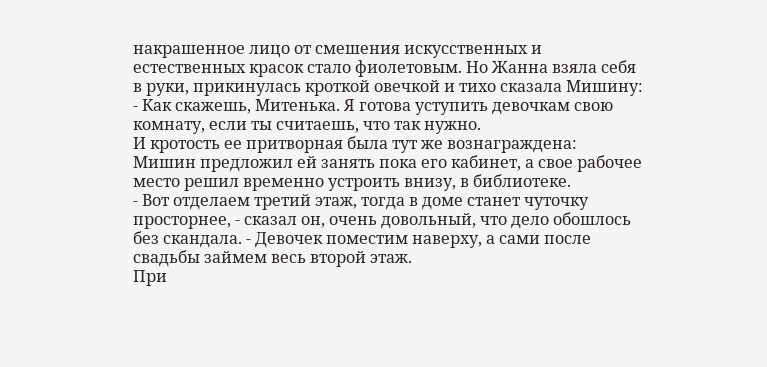накрашенное лицо от смешения искусственных и естественных красок стало фиолетовым. Но Жанна взяла себя в руки, прикинулась кроткой овечкой и тихо сказала Мишину:
- Как скажешь, Митенька. Я готова уступить девочкам свою комнату, если ты считаешь, что так нужно.
И кротость ее притворная была тут же вознаграждена: Мишин предложил ей занять пока его кабинет, а свое рабочее место решил временно устроить внизу, в библиотеке.
- Вот отделаем третий этаж, тогда в доме станет чуточку просторнее, - сказал он, очень довольный, что дело обошлось без скандала. - Девочек поместим наверху, а сами после свадьбы займем весь второй этаж.
При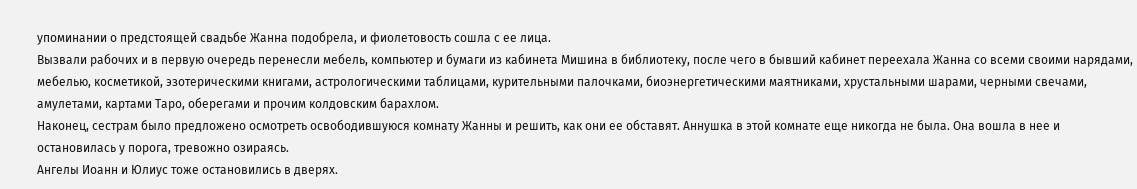упоминании о предстоящей свадьбе Жанна подобрела, и фиолетовость сошла с ее лица.
Вызвали рабочих и в первую очередь перенесли мебель, компьютер и бумаги из кабинета Мишина в библиотеку, после чего в бывший кабинет переехала Жанна со всеми своими нарядами, мебелью, косметикой, эзотерическими книгами, астрологическими таблицами, курительными палочками, биоэнергетическими маятниками, хрустальными шарами, черными свечами, амулетами, картами Таро, оберегами и прочим колдовским барахлом.
Наконец, сестрам было предложено осмотреть освободившуюся комнату Жанны и решить, как они ее обставят. Аннушка в этой комнате еще никогда не была. Она вошла в нее и остановилась у порога, тревожно озираясь.
Ангелы Иоанн и Юлиус тоже остановились в дверях.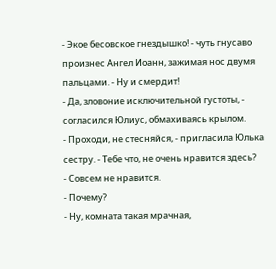- Экое бесовское гнездышко! - чуть гнусаво произнес Ангел Иоанн, зажимая нос двумя пальцами. - Ну и смердит!
- Да, зловоние исключительной густоты, - согласился Юлиус, обмахиваясь крылом.
- Проходи, не стесняйся, - пригласила Юлька сестру. - Тебе что, не очень нравится здесь?
- Совсем не нравится.
- Почему?
- Ну, комната такая мрачная,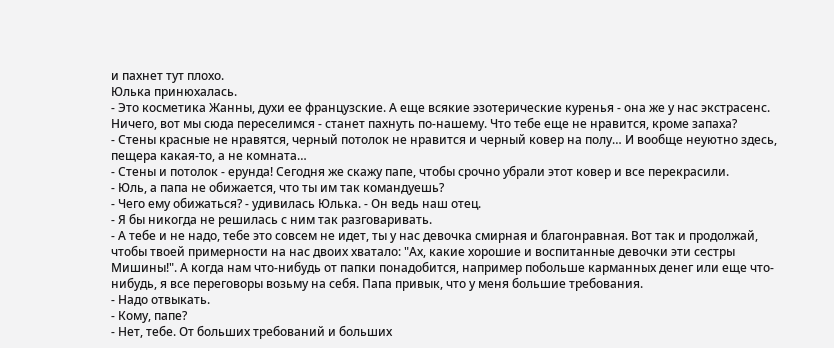и пахнет тут плохо.
Юлька принюхалась.
- Это косметика Жанны, духи ее французские. А еще всякие эзотерические куренья - она же у нас экстрасенс. Ничего, вот мы сюда переселимся - станет пахнуть по-нашему. Что тебе еще не нравится, кроме запаха?
- Стены красные не нравятся, черный потолок не нравится и черный ковер на полу… И вообще неуютно здесь, пещера какая-то, а не комната…
- Стены и потолок - ерунда! Сегодня же скажу папе, чтобы срочно убрали этот ковер и все перекрасили.
- Юль, а папа не обижается, что ты им так командуешь?
- Чего ему обижаться? - удивилась Юлька. - Он ведь наш отец.
- Я бы никогда не решилась с ним так разговаривать.
- А тебе и не надо, тебе это совсем не идет, ты у нас девочка смирная и благонравная. Вот так и продолжай, чтобы твоей примерности на нас двоих хватало: "Ах, какие хорошие и воспитанные девочки эти сестры Мишины!". А когда нам что-нибудь от папки понадобится, например побольше карманных денег или еще что-нибудь, я все переговоры возьму на себя. Папа привык, что у меня большие требования.
- Надо отвыкать.
- Кому, папе?
- Нет, тебе. От больших требований и больших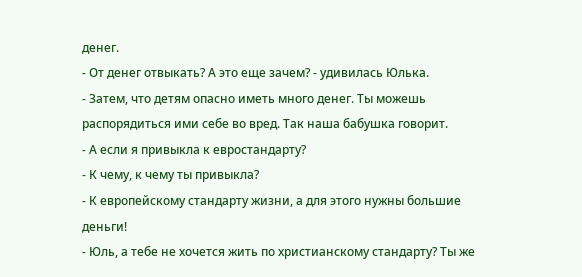денег.
- От денег отвыкать? А это еще зачем? - удивилась Юлька.
- Затем, что детям опасно иметь много денег. Ты можешь распорядиться ими себе во вред. Так наша бабушка говорит.
- А если я привыкла к евростандарту?
- К чему, к чему ты привыкла?
- К европейскому стандарту жизни, а для этого нужны большие деньги!
- Юль, а тебе не хочется жить по христианскому стандарту? Ты же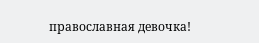православная девочка!